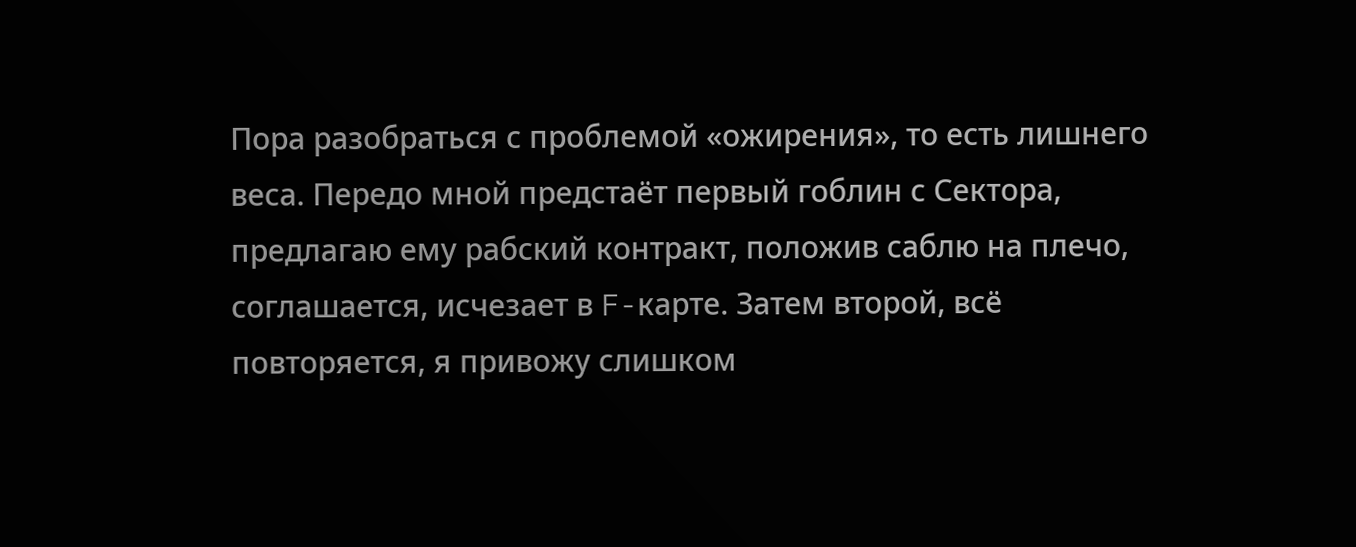Пора разобраться с проблемой «ожирения», то есть лишнего веса. Передо мной предстаёт первый гоблин с Сектора, предлагаю ему рабский контракт, положив саблю на плечо, соглашается, исчезает в F-карте. Затем второй, всё повторяется, я привожу слишком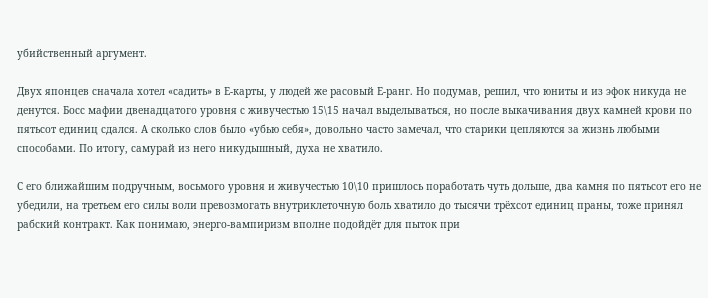убийственный аргумент.

Двух японцев сначала хотел «садить» в Е-карты, у людей же расовый Е-ранг. Но подумав, решил, что юниты и из эфок никуда не денутся. Босс мафии двенадцатого уровня с живучестью 15\15 начал выделываться, но после выкачивания двух камней крови по пятьсот единиц сдался. А сколько слов было «убью себя», довольно часто замечал, что старики цепляются за жизнь любыми способами. По итогу, самурай из него никудышный, духа не хватило.

С его ближайшим подручным, восьмого уровня и живучестью 10\10 пришлось поработать чуть дольше, два камня по пятьсот его не убедили, на третьем его силы воли превозмогать внутриклеточную боль хватило до тысячи трёхсот единиц праны, тоже принял рабский контракт. Как понимаю, энерго-вампиризм вполне подойдёт для пыток при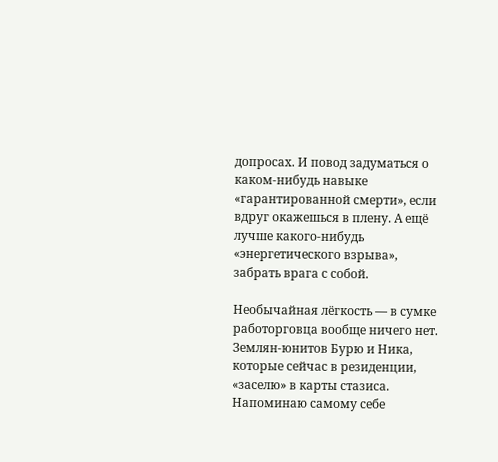допросах. И повод задуматься о каком-нибудь навыке «гарантированной смерти», если вдруг окажешься в плену. А ещё лучше какого-нибудь «энергетического взрыва», забрать врага с собой.

Необычайная лёгкость — в сумке работорговца вообще ничего нет. Землян-юнитов Бурю и Ника, которые сейчас в резиденции, «заселю» в карты стазиса. Напоминаю самому себе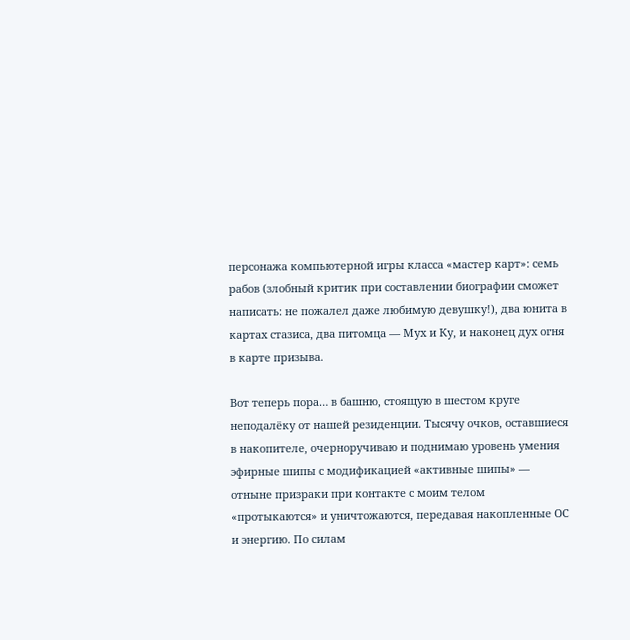персонажа компьютерной игры класса «мастер карт»: семь рабов (злобный критик при составлении биографии сможет написать: не пожалел даже любимую девушку!), два юнита в картах стазиса, два питомца — Мух и Ку, и наконец дух огня в карте призыва.

Вот теперь пора… в башню, стоящую в шестом круге неподалёку от нашей резиденции. Тысячу очков, оставшиеся в накопителе, очерноручиваю и поднимаю уровень умения эфирные шипы с модификацией «активные шипы» — отныне призраки при контакте с моим телом «протыкаются» и уничтожаются, передавая накопленные ОС и энергию. По силам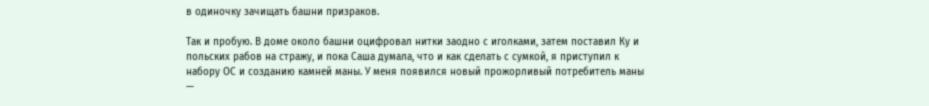в одиночку зачищать башни призраков.

Так и пробую. В доме около башни оцифровал нитки заодно с иголками, затем поставил Ку и польских рабов на стражу, и пока Саша думала, что и как сделать с сумкой, я приступил к набору ОС и созданию камней маны. У меня появился новый прожорливый потребитель маны —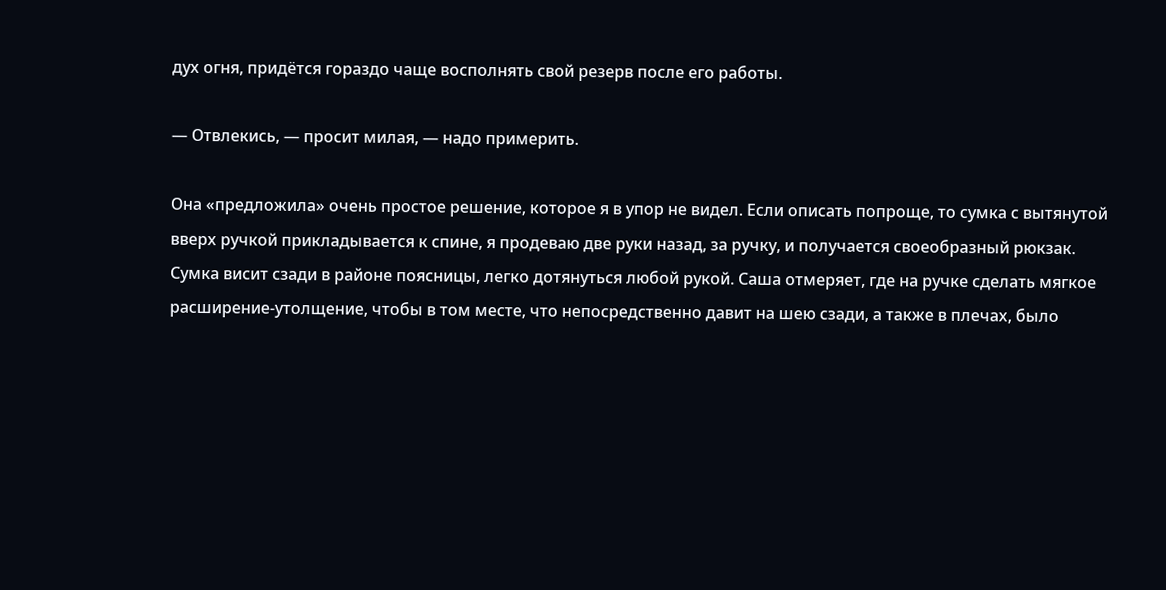дух огня, придётся гораздо чаще восполнять свой резерв после его работы.

— Отвлекись, — просит милая, — надо примерить.

Она «предложила» очень простое решение, которое я в упор не видел. Если описать попроще, то сумка с вытянутой вверх ручкой прикладывается к спине, я продеваю две руки назад, за ручку, и получается своеобразный рюкзак. Сумка висит сзади в районе поясницы, легко дотянуться любой рукой. Саша отмеряет, где на ручке сделать мягкое расширение-утолщение, чтобы в том месте, что непосредственно давит на шею сзади, а также в плечах, было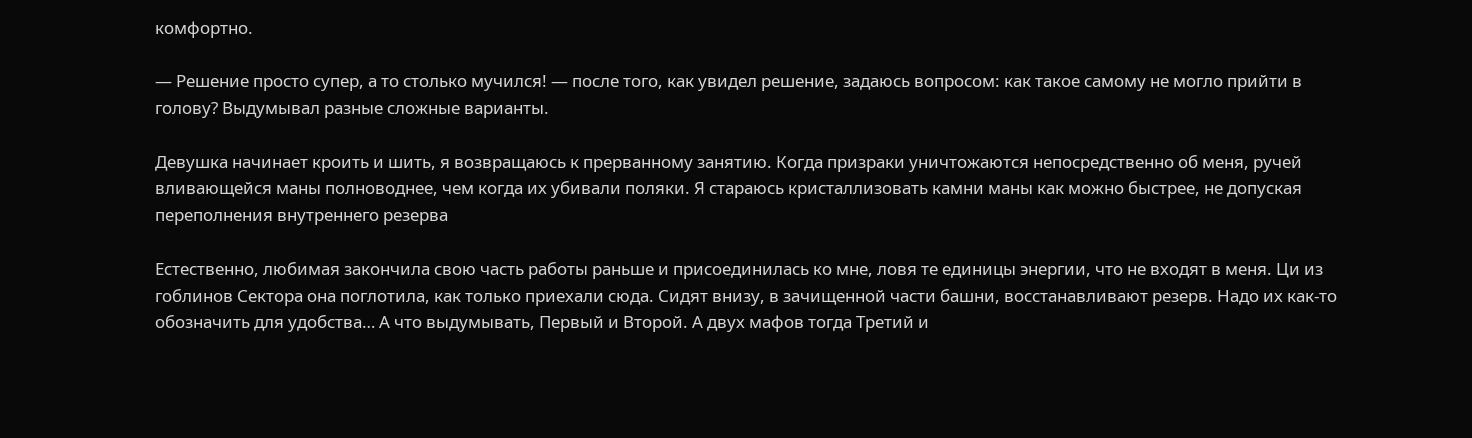комфортно.

— Решение просто супер, а то столько мучился! — после того, как увидел решение, задаюсь вопросом: как такое самому не могло прийти в голову? Выдумывал разные сложные варианты.

Девушка начинает кроить и шить, я возвращаюсь к прерванному занятию. Когда призраки уничтожаются непосредственно об меня, ручей вливающейся маны полноводнее, чем когда их убивали поляки. Я стараюсь кристаллизовать камни маны как можно быстрее, не допуская переполнения внутреннего резерва

Естественно, любимая закончила свою часть работы раньше и присоединилась ко мне, ловя те единицы энергии, что не входят в меня. Ци из гоблинов Сектора она поглотила, как только приехали сюда. Сидят внизу, в зачищенной части башни, восстанавливают резерв. Надо их как-то обозначить для удобства… А что выдумывать, Первый и Второй. А двух мафов тогда Третий и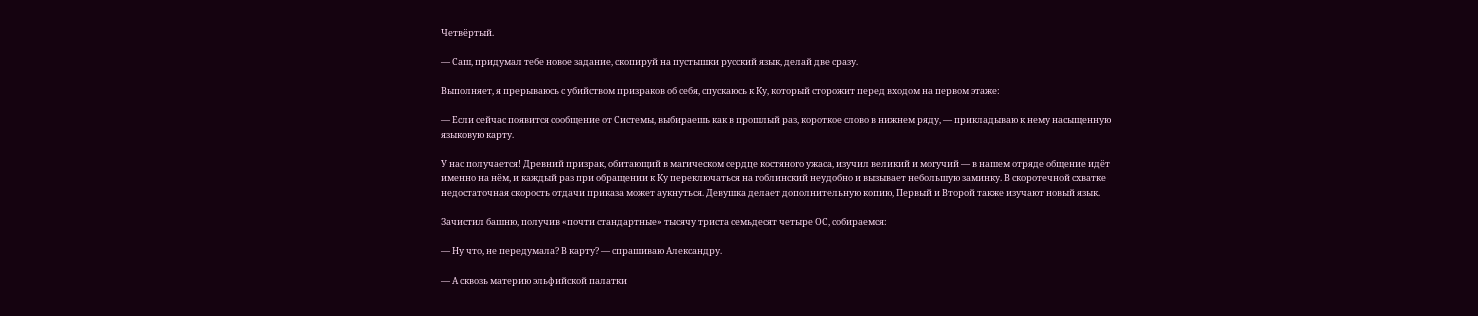Четвёртый.

— Саш, придумал тебе новое задание, скопируй на пустышки русский язык, делай две сразу.

Выполняет, я прерываюсь с убийством призраков об себя, спускаюсь к Ку, который сторожит перед входом на первом этаже:

— Если сейчас появится сообщение от Системы, выбираешь как в прошлый раз, короткое слово в нижнем ряду, — прикладываю к нему насыщенную языковую карту.

У нас получается! Древний призрак, обитающий в магическом сердце костяного ужаса, изучил великий и могучий — в нашем отряде общение идёт именно на нём, и каждый раз при обращении к Ку переключаться на гоблинский неудобно и вызывает небольшую заминку. В скоротечной схватке недостаточная скорость отдачи приказа может аукнуться. Девушка делает дополнительную копию, Первый и Второй также изучают новый язык.

Зачистил башню, получив «почти стандартные» тысячу триста семьдесят четыре ОС, собираемся:

— Ну что, не передумала? В карту? — спрашиваю Александру.

— А сквозь материю эльфийской палатки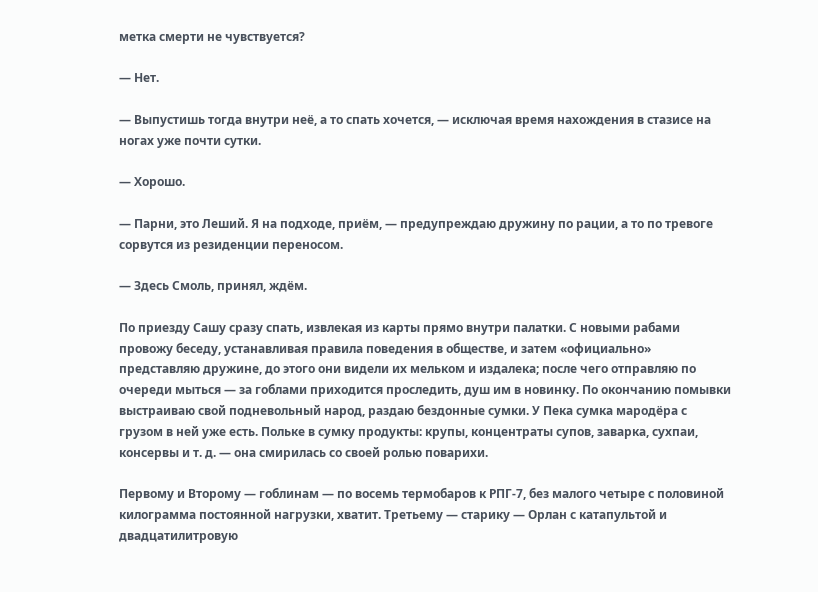метка смерти не чувствуется?

— Нет.

— Выпустишь тогда внутри неё, а то спать хочется, — исключая время нахождения в стазисе на ногах уже почти сутки.

— Хорошо.

— Парни, это Леший. Я на подходе, приём, — предупреждаю дружину по рации, а то по тревоге сорвутся из резиденции переносом.

— Здесь Смоль, принял, ждём.

По приезду Сашу сразу спать, извлекая из карты прямо внутри палатки. С новыми рабами провожу беседу, устанавливая правила поведения в обществе, и затем «официально» представляю дружине, до этого они видели их мельком и издалека; после чего отправляю по очереди мыться — за гоблами приходится проследить, душ им в новинку. По окончанию помывки выстраиваю свой подневольный народ, раздаю бездонные сумки. У Пека сумка мародёра с грузом в ней уже есть. Польке в сумку продукты: крупы, концентраты супов, заварка, сухпаи, консервы и т. д. — она смирилась со своей ролью поварихи.

Первому и Второму — гоблинам — по восемь термобаров к РПГ-7, без малого четыре с половиной килограмма постоянной нагрузки, хватит. Третьему — старику — Орлан с катапультой и двадцатилитровую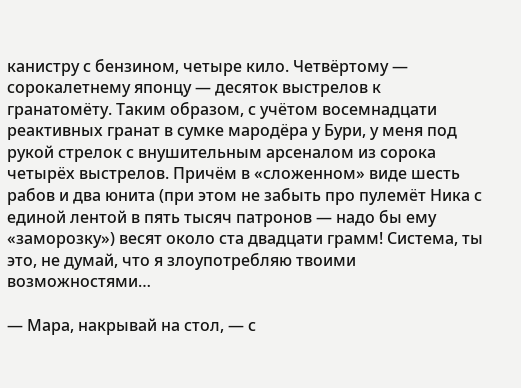канистру с бензином, четыре кило. Четвёртому — сорокалетнему японцу — десяток выстрелов к гранатомёту. Таким образом, с учётом восемнадцати реактивных гранат в сумке мародёра у Бури, у меня под рукой стрелок с внушительным арсеналом из сорока четырёх выстрелов. Причём в «сложенном» виде шесть рабов и два юнита (при этом не забыть про пулемёт Ника с единой лентой в пять тысяч патронов — надо бы ему «заморозку») весят около ста двадцати грамм! Система, ты это, не думай, что я злоупотребляю твоими возможностями…

— Мара, накрывай на стол, — с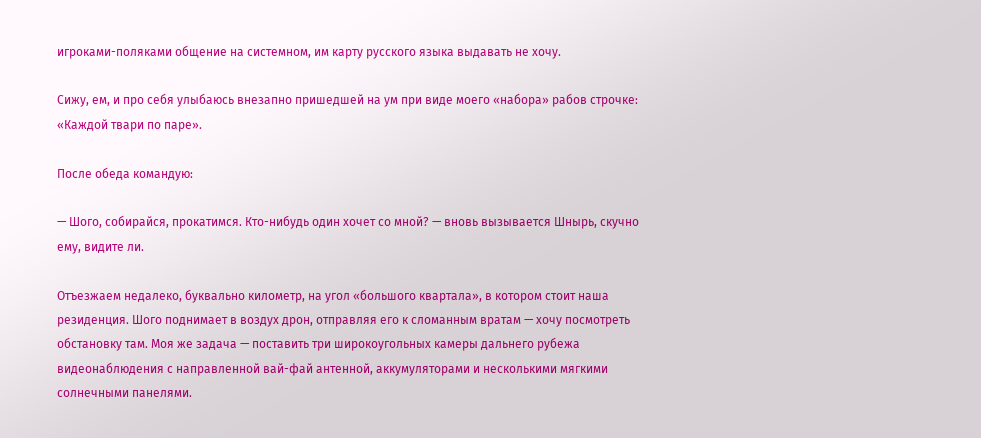игроками-поляками общение на системном, им карту русского языка выдавать не хочу.

Сижу, ем, и про себя улыбаюсь внезапно пришедшей на ум при виде моего «набора» рабов строчке: «Каждой твари по паре».

После обеда командую:

— Шого, собирайся, прокатимся. Кто-нибудь один хочет со мной? — вновь вызывается Шнырь, скучно ему, видите ли.

Отъезжаем недалеко, буквально километр, на угол «большого квартала», в котором стоит наша резиденция. Шого поднимает в воздух дрон, отправляя его к сломанным вратам — хочу посмотреть обстановку там. Моя же задача — поставить три широкоугольных камеры дальнего рубежа видеонаблюдения с направленной вай-фай антенной, аккумуляторами и несколькими мягкими солнечными панелями.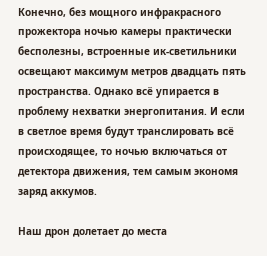Конечно, без мощного инфракрасного прожектора ночью камеры практически бесполезны, встроенные ик-светильники освещают максимум метров двадцать пять пространства. Однако всё упирается в проблему нехватки энергопитания. И если в светлое время будут транслировать всё происходящее, то ночью включаться от детектора движения, тем самым экономя заряд аккумов.

Наш дрон долетает до места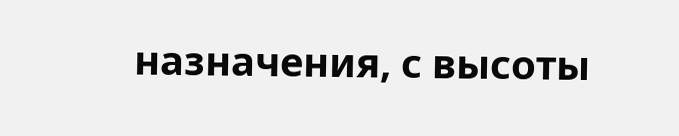назначения, с высоты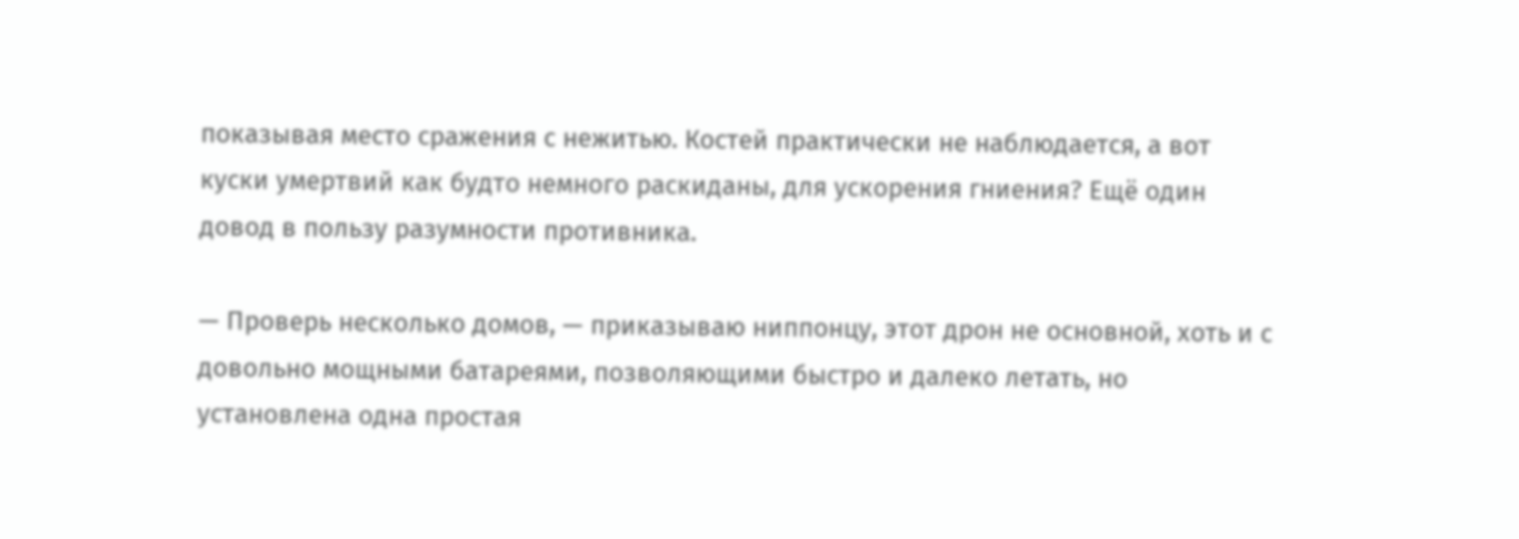показывая место сражения с нежитью. Костей практически не наблюдается, а вот куски умертвий как будто немного раскиданы, для ускорения гниения? Ещё один довод в пользу разумности противника.

— Проверь несколько домов, — приказываю ниппонцу, этот дрон не основной, хоть и с довольно мощными батареями, позволяющими быстро и далеко летать, но установлена одна простая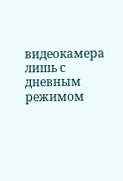видеокамера лишь с дневным режимом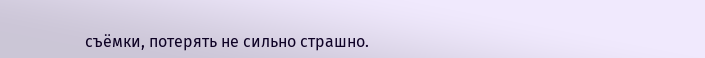съёмки, потерять не сильно страшно.